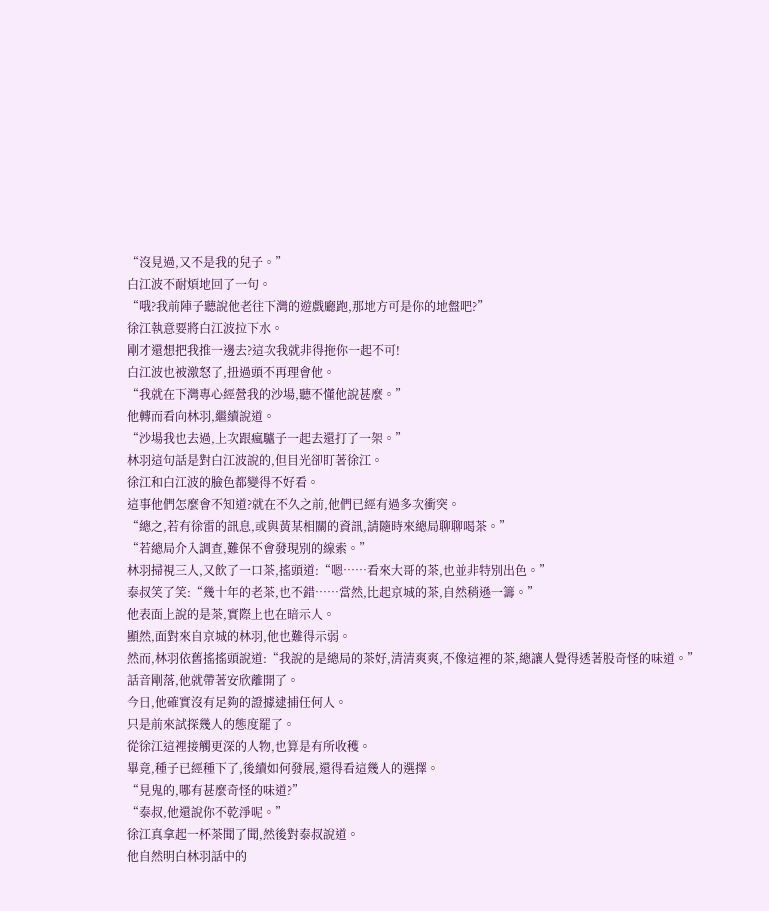“沒見過,又不是我的兒子。”
白江波不耐煩地回了一句。
“哦?我前陣子聽說他老往下灣的遊戲廳跑,那地方可是你的地盤吧?”
徐江執意要將白江波拉下水。
剛才還想把我推一邊去?這次我就非得拖你一起不可!
白江波也被激怒了,扭過頭不再理會他。
“我就在下灣專心經營我的沙場,聽不懂他說甚麼。”
他轉而看向林羽,繼續說道。
“沙場我也去過,上次跟瘋驢子一起去還打了一架。”
林羽這句話是對白江波說的,但目光卻盯著徐江。
徐江和白江波的臉色都變得不好看。
這事他們怎麼會不知道?就在不久之前,他們已經有過多次衝突。
“總之,若有徐雷的訊息,或與黃某相關的資訊,請隨時來總局聊聊喝茶。”
“若總局介入調查,難保不會發現別的線索。”
林羽掃視三人,又飲了一口茶,搖頭道:“嗯……看來大哥的茶,也並非特別出色。”
泰叔笑了笑:“幾十年的老茶,也不錯……當然,比起京城的茶,自然稍遜一籌。”
他表面上說的是茶,實際上也在暗示人。
顯然,面對來自京城的林羽,他也難得示弱。
然而,林羽依舊搖搖頭說道:“我說的是總局的茶好,清清爽爽,不像這裡的茶,總讓人覺得透著股奇怪的味道。”
話音剛落,他就帶著安欣離開了。
今日,他確實沒有足夠的證據逮捕任何人。
只是前來試探幾人的態度罷了。
從徐江這裡接觸更深的人物,也算是有所收穫。
畢竟,種子已經種下了,後續如何發展,還得看這幾人的選擇。
“見鬼的,哪有甚麼奇怪的味道?”
“泰叔,他還說你不乾淨呢。”
徐江真拿起一杯茶聞了聞,然後對泰叔說道。
他自然明白林羽話中的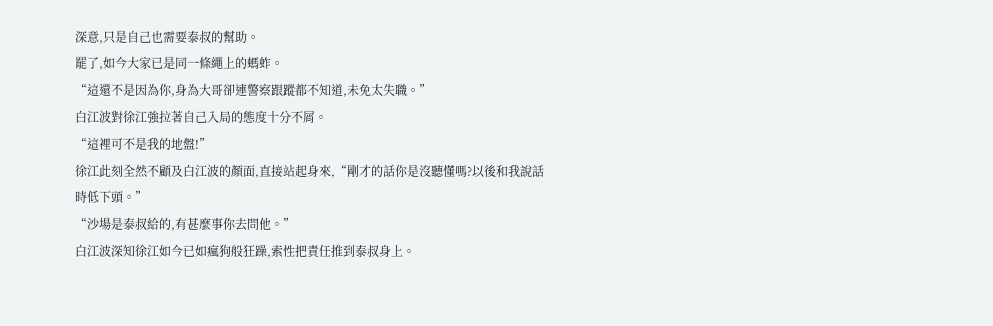深意,只是自己也需要泰叔的幫助。
罷了,如今大家已是同一條繩上的螞蚱。
“這還不是因為你,身為大哥卻連警察跟蹤都不知道,未免太失職。”
白江波對徐江強拉著自己入局的態度十分不屑。
“這裡可不是我的地盤!”
徐江此刻全然不顧及白江波的顏面,直接站起身來,“剛才的話你是沒聽懂嗎?以後和我說話時低下頭。”
“沙場是泰叔給的,有甚麼事你去問他。”
白江波深知徐江如今已如瘋狗般狂躁,索性把責任推到泰叔身上。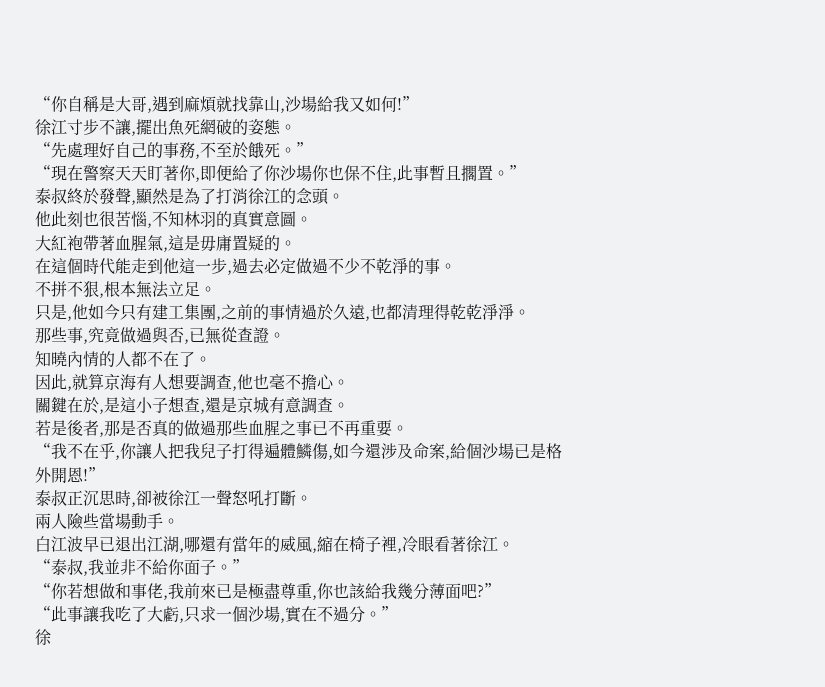“你自稱是大哥,遇到麻煩就找靠山,沙場給我又如何!”
徐江寸步不讓,擺出魚死網破的姿態。
“先處理好自己的事務,不至於餓死。”
“現在警察天天盯著你,即便給了你沙場你也保不住,此事暫且擱置。”
泰叔終於發聲,顯然是為了打消徐江的念頭。
他此刻也很苦惱,不知林羽的真實意圖。
大紅袍帶著血腥氣,這是毋庸置疑的。
在這個時代能走到他這一步,過去必定做過不少不乾淨的事。
不拼不狠,根本無法立足。
只是,他如今只有建工集團,之前的事情過於久遠,也都清理得乾乾淨淨。
那些事,究竟做過與否,已無從查證。
知曉內情的人都不在了。
因此,就算京海有人想要調查,他也毫不擔心。
關鍵在於,是這小子想查,還是京城有意調查。
若是後者,那是否真的做過那些血腥之事已不再重要。
“我不在乎,你讓人把我兒子打得遍體鱗傷,如今還涉及命案,給個沙場已是格外開恩!”
泰叔正沉思時,卻被徐江一聲怒吼打斷。
兩人險些當場動手。
白江波早已退出江湖,哪還有當年的威風,縮在椅子裡,冷眼看著徐江。
“泰叔,我並非不給你面子。”
“你若想做和事佬,我前來已是極盡尊重,你也該給我幾分薄面吧?”
“此事讓我吃了大虧,只求一個沙場,實在不過分。”
徐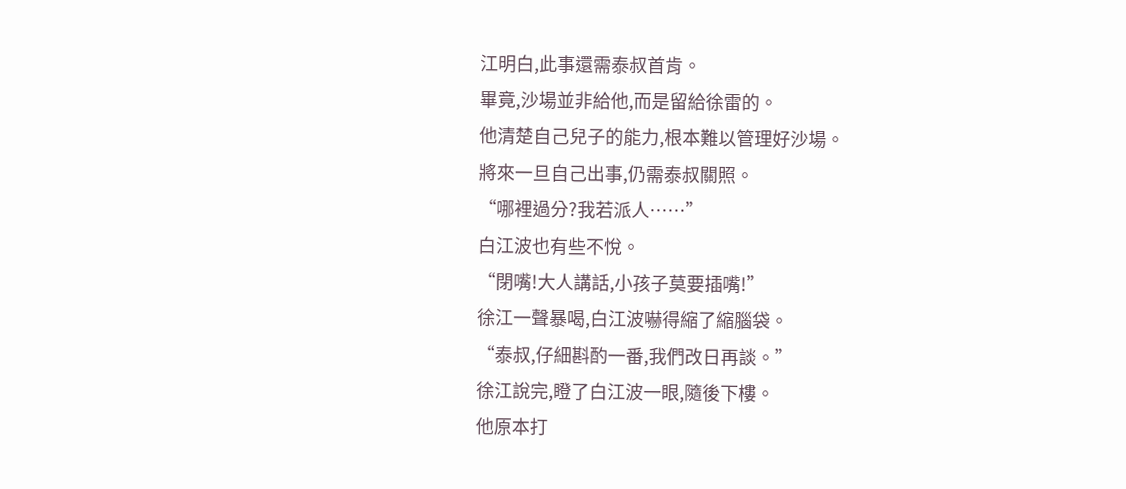江明白,此事還需泰叔首肯。
畢竟,沙場並非給他,而是留給徐雷的。
他清楚自己兒子的能力,根本難以管理好沙場。
將來一旦自己出事,仍需泰叔關照。
“哪裡過分?我若派人……”
白江波也有些不悅。
“閉嘴!大人講話,小孩子莫要插嘴!”
徐江一聲暴喝,白江波嚇得縮了縮腦袋。
“泰叔,仔細斟酌一番,我們改日再談。”
徐江說完,瞪了白江波一眼,隨後下樓。
他原本打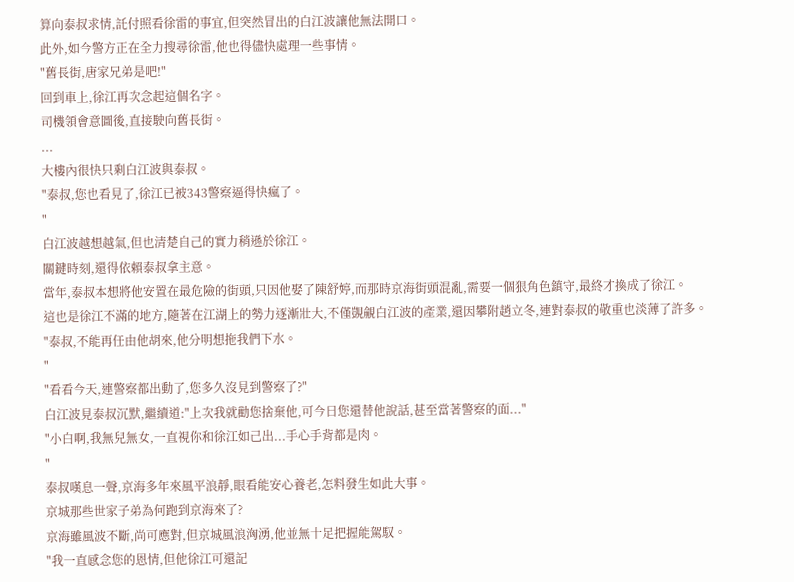算向泰叔求情,託付照看徐雷的事宜,但突然冒出的白江波讓他無法開口。
此外,如今警方正在全力搜尋徐雷,他也得儘快處理一些事情。
"舊長街,唐家兄弟是吧!"
回到車上,徐江再次念起這個名字。
司機領會意圖後,直接駛向舊長街。
...
大樓內很快只剩白江波與泰叔。
"泰叔,您也看見了,徐江已被343警察逼得快瘋了。
"
白江波越想越氣,但也清楚自己的實力稍遜於徐江。
關鍵時刻,還得依賴泰叔拿主意。
當年,泰叔本想將他安置在最危險的街頭,只因他娶了陳舒婷,而那時京海街頭混亂,需要一個狠角色鎮守,最終才換成了徐江。
這也是徐江不滿的地方,隨著在江湖上的勢力逐漸壯大,不僅覬覦白江波的產業,還因攀附趙立冬,連對泰叔的敬重也淡薄了許多。
"泰叔,不能再任由他胡來,他分明想拖我們下水。
"
"看看今天,連警察都出動了,您多久沒見到警察了?"
白江波見泰叔沉默,繼續道:"上次我就勸您捨棄他,可今日您還替他說話,甚至當著警察的面..."
"小白啊,我無兒無女,一直視你和徐江如己出...手心手背都是肉。
"
泰叔嘆息一聲,京海多年來風平浪靜,眼看能安心養老,怎料發生如此大事。
京城那些世家子弟為何跑到京海來了?
京海雖風波不斷,尚可應對,但京城風浪洶湧,他並無十足把握能駕馭。
"我一直感念您的恩情,但他徐江可還記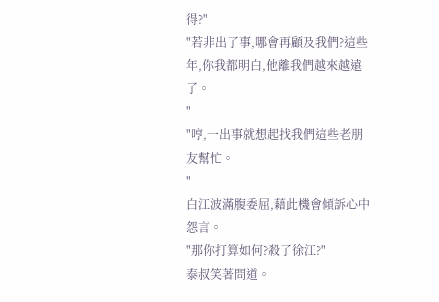得?"
"若非出了事,哪會再顧及我們?這些年,你我都明白,他離我們越來越遠了。
"
"哼,一出事就想起找我們這些老朋友幫忙。
"
白江波滿腹委屈,藉此機會傾訴心中怨言。
"那你打算如何?殺了徐江?"
泰叔笑著問道。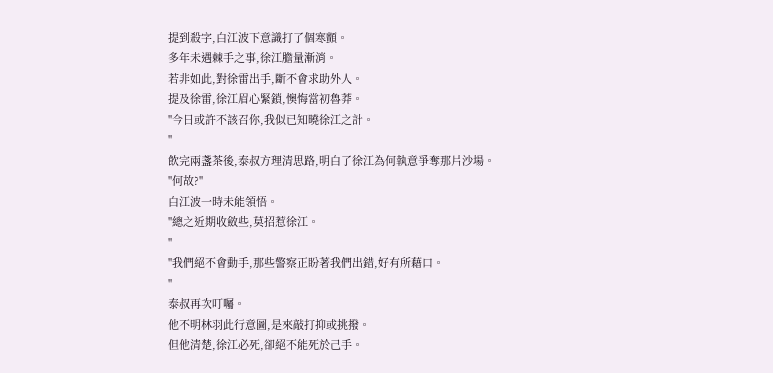提到殺字,白江波下意識打了個寒顫。
多年未遇棘手之事,徐江膽量漸消。
若非如此,對徐雷出手,斷不會求助外人。
提及徐雷,徐江眉心緊鎖,懊悔當初魯莽。
"今日或許不該召你,我似已知曉徐江之計。
"
飲完兩盞茶後,泰叔方理清思路,明白了徐江為何執意爭奪那片沙場。
"何故?"
白江波一時未能領悟。
"總之近期收斂些,莫招惹徐江。
"
"我們絕不會動手,那些警察正盼著我們出錯,好有所藉口。
"
泰叔再次叮囑。
他不明林羽此行意圖,是來敲打抑或挑撥。
但他清楚,徐江必死,卻絕不能死於己手。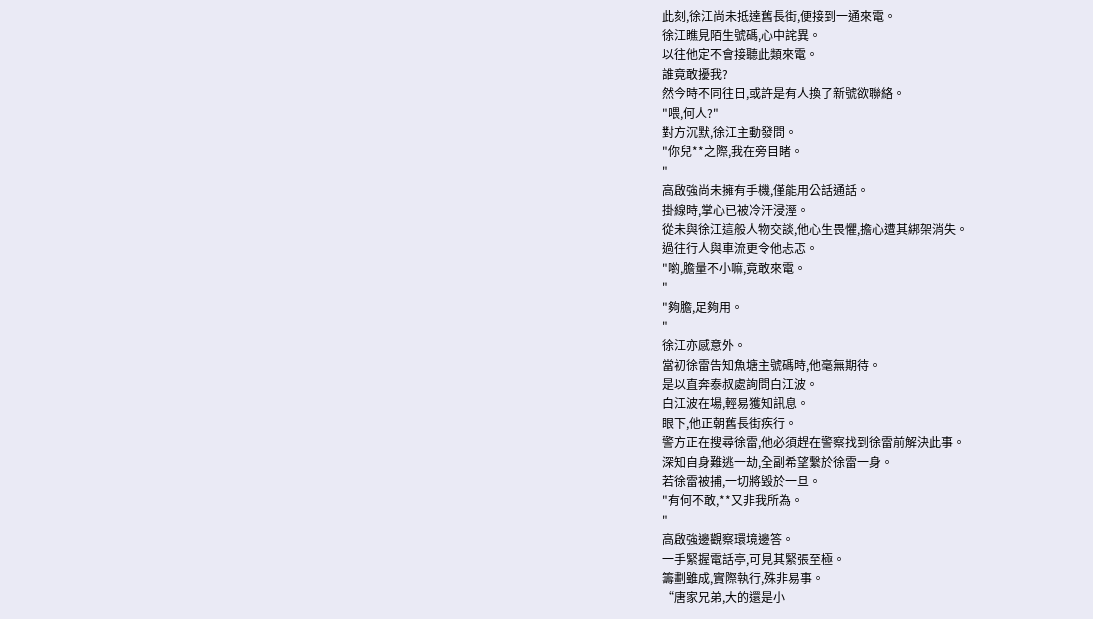此刻,徐江尚未抵達舊長街,便接到一通來電。
徐江瞧見陌生號碼,心中詫異。
以往他定不會接聽此類來電。
誰竟敢擾我?
然今時不同往日,或許是有人換了新號欲聯絡。
"喂,何人?"
對方沉默,徐江主動發問。
"你兒**之際,我在旁目睹。
"
高啟強尚未擁有手機,僅能用公話通話。
掛線時,掌心已被冷汗浸溼。
從未與徐江這般人物交談,他心生畏懼,擔心遭其綁架消失。
過往行人與車流更令他忐忑。
"喲,膽量不小嘛,竟敢來電。
"
"夠膽,足夠用。
"
徐江亦感意外。
當初徐雷告知魚塘主號碼時,他毫無期待。
是以直奔泰叔處詢問白江波。
白江波在場,輕易獲知訊息。
眼下,他正朝舊長街疾行。
警方正在搜尋徐雷,他必須趕在警察找到徐雷前解決此事。
深知自身難逃一劫,全副希望繫於徐雷一身。
若徐雷被捕,一切將毀於一旦。
"有何不敢,**又非我所為。
"
高啟強邊觀察環境邊答。
一手緊握電話亭,可見其緊張至極。
籌劃雖成,實際執行,殊非易事。
“唐家兄弟,大的還是小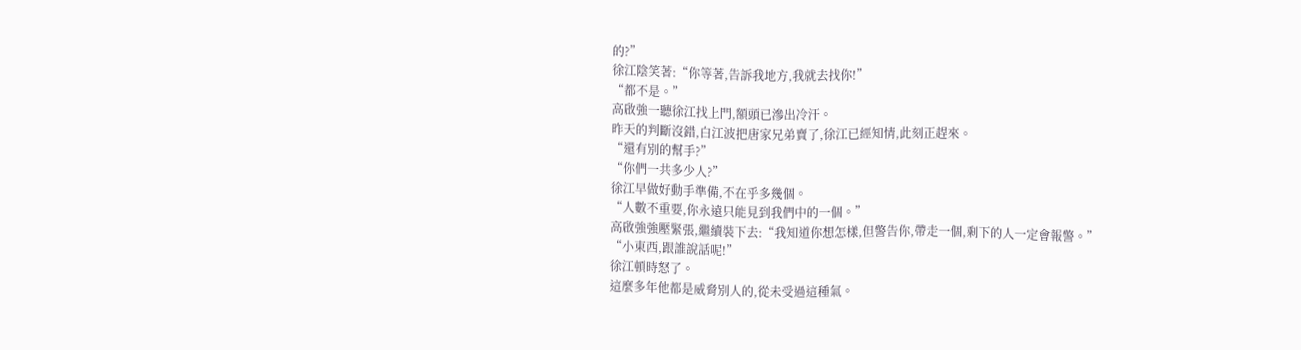的?”
徐江陰笑著:“你等著,告訴我地方,我就去找你!”
“都不是。”
高啟強一聽徐江找上門,額頭已滲出冷汗。
昨天的判斷沒錯,白江波把唐家兄弟賣了,徐江已經知情,此刻正趕來。
“還有別的幫手?”
“你們一共多少人?”
徐江早做好動手準備,不在乎多幾個。
“人數不重要,你永遠只能見到我們中的一個。”
高啟強強壓緊張,繼續裝下去:“我知道你想怎樣,但警告你,帶走一個,剩下的人一定會報警。”
“小東西,跟誰說話呢!”
徐江頓時怒了。
這麼多年他都是威脅別人的,從未受過這種氣。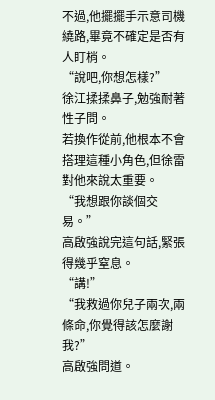不過,他擺擺手示意司機繞路,畢竟不確定是否有人盯梢。
“說吧,你想怎樣?”
徐江揉揉鼻子,勉強耐著性子問。
若換作從前,他根本不會搭理這種小角色,但徐雷對他來說太重要。
“我想跟你談個交易。”
高啟強說完這句話,緊張得幾乎窒息。
“講!”
“我救過你兒子兩次,兩條命,你覺得該怎麼謝我?”
高啟強問道。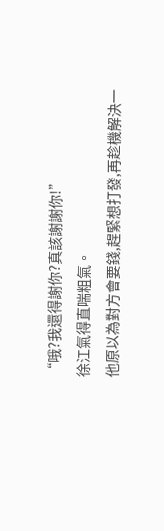“哦?我還得謝你?真該謝謝你!”
徐江氣得直喘粗氣。
他原以為對方會要錢,趕緊想打發,再趁機解決一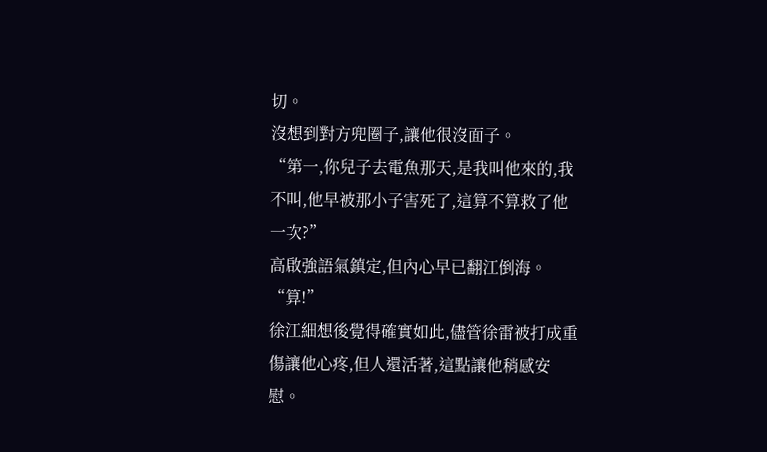切。
沒想到對方兜圈子,讓他很沒面子。
“第一,你兒子去電魚那天,是我叫他來的,我不叫,他早被那小子害死了,這算不算救了他一次?”
高啟強語氣鎮定,但內心早已翻江倒海。
“算!”
徐江細想後覺得確實如此,儘管徐雷被打成重傷讓他心疼,但人還活著,這點讓他稍感安慰。